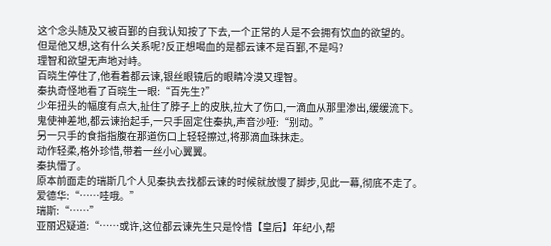这个念头随及又被百鄞的自我认知按了下去,一个正常的人是不会拥有饮血的欲望的。
但是他又想,这有什么关系呢?反正想喝血的是都云谏不是百鄞,不是吗?
理智和欲望无声地对峙。
百晓生停住了,他看着都云谏,银丝眼镜后的眼睛冷漠又理智。
秦执奇怪地看了百晓生一眼:“百先生?”
少年扭头的幅度有点大,扯住了脖子上的皮肤,拉大了伤口,一滴血从那里渗出,缓缓流下。
鬼使神差地,都云谏抬起手,一只手固定住秦执,声音沙哑:“别动。”
另一只手的食指指腹在那道伤口上轻轻擦过,将那滴血珠抹走。
动作轻柔,格外珍惜,带着一丝小心翼翼。
秦执懵了。
原本前面走的瑞斯几个人见秦执去找都云谏的时候就放慢了脚步,见此一幕,彻底不走了。
爱德华:“……哇哦。”
瑞斯:“……”
亚丽迟疑道:“……或许,这位都云谏先生只是怜惜【皇后】年纪小,帮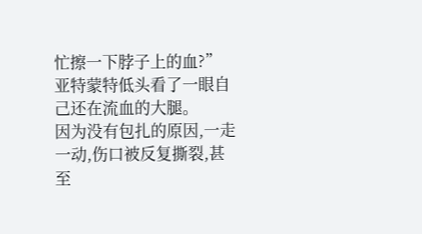忙擦一下脖子上的血?”
亚特蒙特低头看了一眼自己还在流血的大腿。
因为没有包扎的原因,一走一动,伤口被反复撕裂,甚至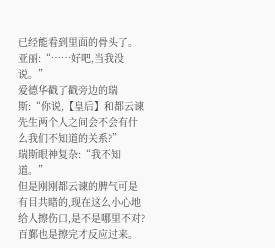已经能看到里面的骨头了。
亚丽:“……好吧,当我没说。”
爱德华戳了戳旁边的瑞斯:“你说,【皇后】和都云谏先生两个人之间会不会有什么我们不知道的关系?”
瑞斯眼神复杂:“我不知道。”
但是刚刚都云谏的脾气可是有目共睹的,现在这么小心地给人擦伤口,是不是哪里不对?
百鄞也是擦完才反应过来。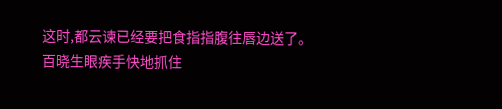这时,都云谏已经要把食指指腹往唇边送了。
百晓生眼疾手快地抓住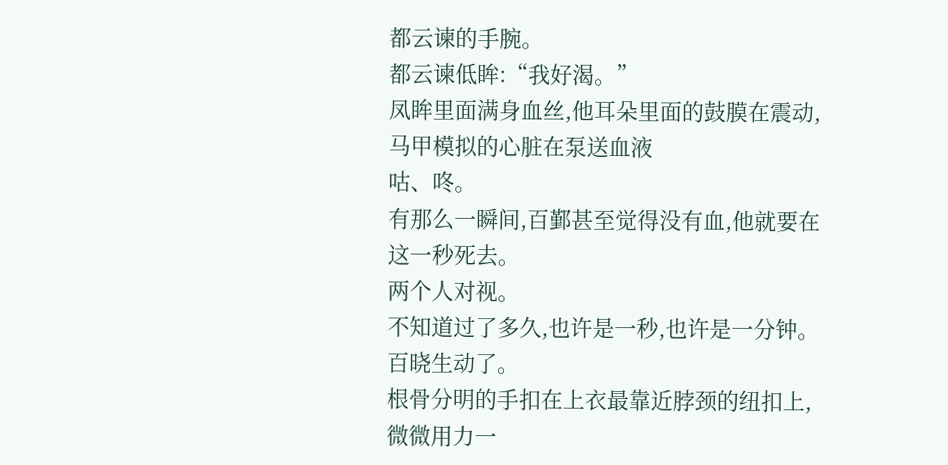都云谏的手腕。
都云谏低眸:“我好渴。”
凤眸里面满身血丝,他耳朵里面的鼓膜在震动,马甲模拟的心脏在泵送血液
咕、咚。
有那么一瞬间,百鄞甚至觉得没有血,他就要在这一秒死去。
两个人对视。
不知道过了多久,也许是一秒,也许是一分钟。
百晓生动了。
根骨分明的手扣在上衣最靠近脖颈的纽扣上,微微用力一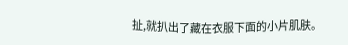扯,就扒出了藏在衣服下面的小片肌肤。